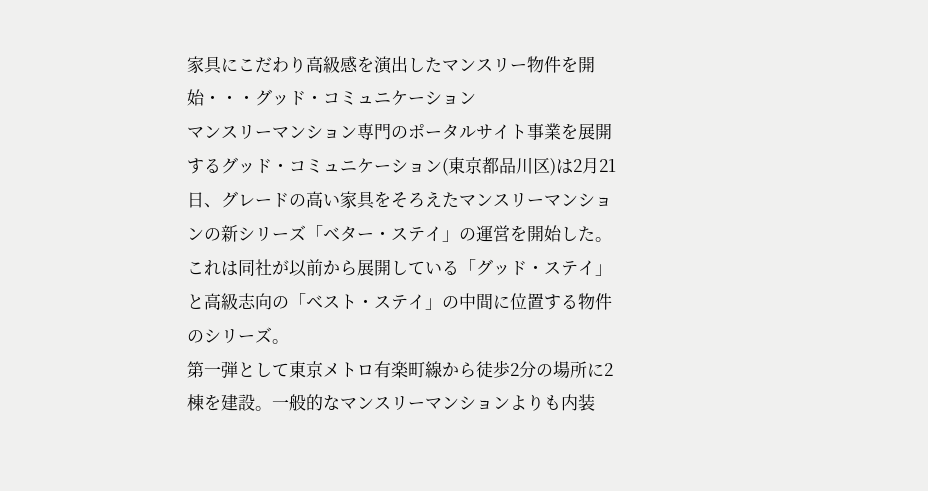家具にこだわり高級感を演出したマンスリー物件を開始・・・グッド・コミュニケーション
マンスリーマンション専門のポータルサイト事業を展開するグッド・コミュニケーション(東京都品川区)は2月21日、グレードの高い家具をそろえたマンスリーマンションの新シリーズ「ベター・ステイ」の運営を開始した。これは同社が以前から展開している「グッド・ステイ」と高級志向の「ベスト・ステイ」の中間に位置する物件のシリーズ。
第一弾として東京メトロ有楽町線から徒歩2分の場所に2棟を建設。一般的なマンスリーマンションよりも内装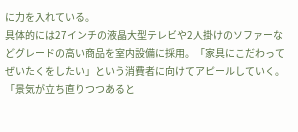に力を入れている。
具体的には27インチの液晶大型テレビや2人掛けのソファーなどグレードの高い商品を室内設備に採用。「家具にこだわってぜいたくをしたい」という消費者に向けてアピールしていく。
「景気が立ち直りつつあると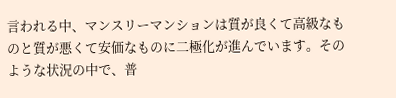言われる中、マンスリーマンションは質が良くて高級なものと質が悪くて安価なものに二極化が進んでいます。そのような状況の中で、普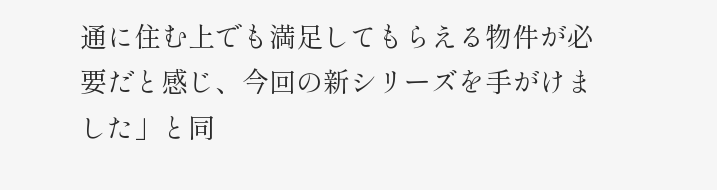通に住む上でも満足してもらえる物件が必要だと感じ、今回の新シリーズを手がけました」と同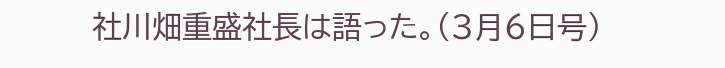社川畑重盛社長は語った。(3月6日号)